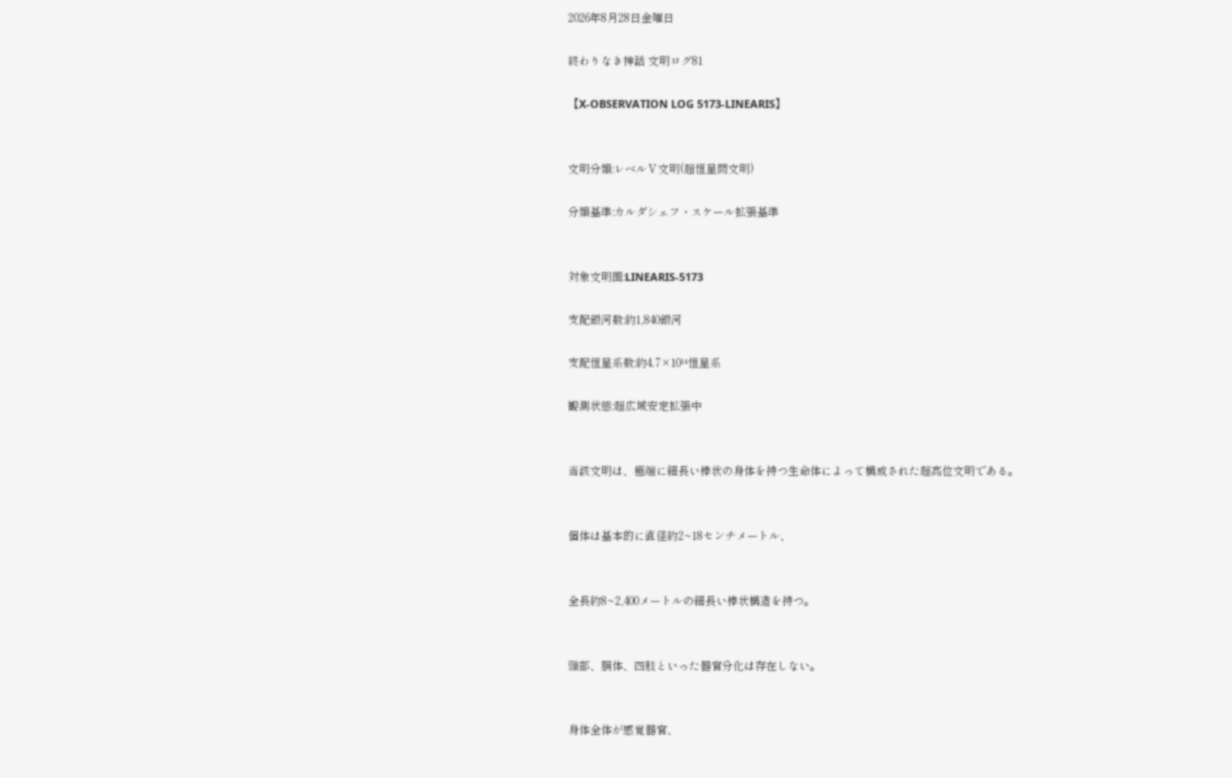2026年8月28日金曜日

終わりなき神話 文明ログ81

【X-OBSERVATION LOG 5173-LINEARIS】


文明分類:レベルⅤ文明(超恒星間文明)

分類基準:カルダシェフ・スケール拡張基準


対象文明圏:LINEARIS-5173

支配銀河数:約1,840銀河

支配恒星系数:約4.7×10¹⁴恒星系

観測状態:超広域安定拡張中


当該文明は、極端に細長い棒状の身体を持つ生命体によって構成された超高位文明である。


個体は基本的に直径約2~18センチメートル、


全長約8~2,400メートルの細長い棒状構造を持つ。


頭部、胴体、四肢といった器官分化は存在しない。


身体全体が感覚器官、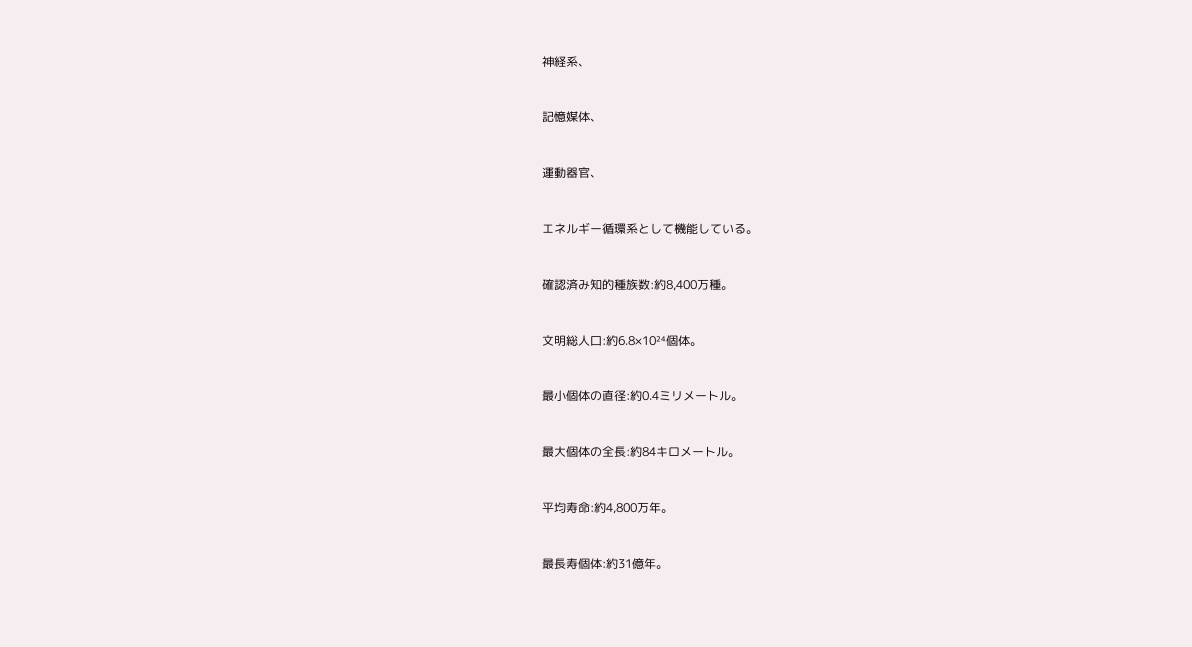神経系、


記憶媒体、


運動器官、


エネルギー循環系として機能している。


確認済み知的種族数:約8,400万種。


文明総人口:約6.8×10²⁴個体。


最小個体の直径:約0.4ミリメートル。


最大個体の全長:約84キロメートル。


平均寿命:約4,800万年。


最長寿個体:約31億年。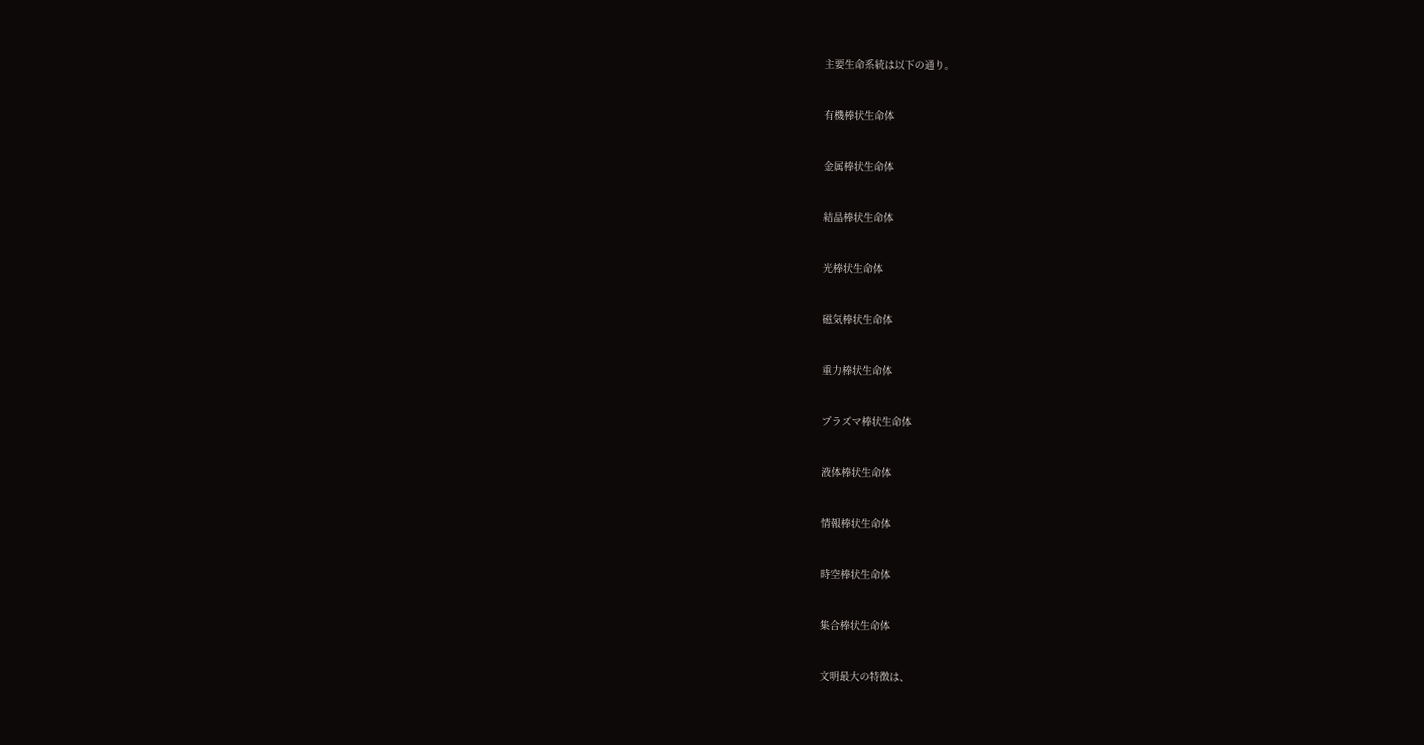主要生命系統は以下の通り。


有機棒状生命体


金属棒状生命体


結晶棒状生命体


光棒状生命体


磁気棒状生命体


重力棒状生命体


プラズマ棒状生命体


液体棒状生命体


情報棒状生命体


時空棒状生命体


集合棒状生命体


文明最大の特徴は、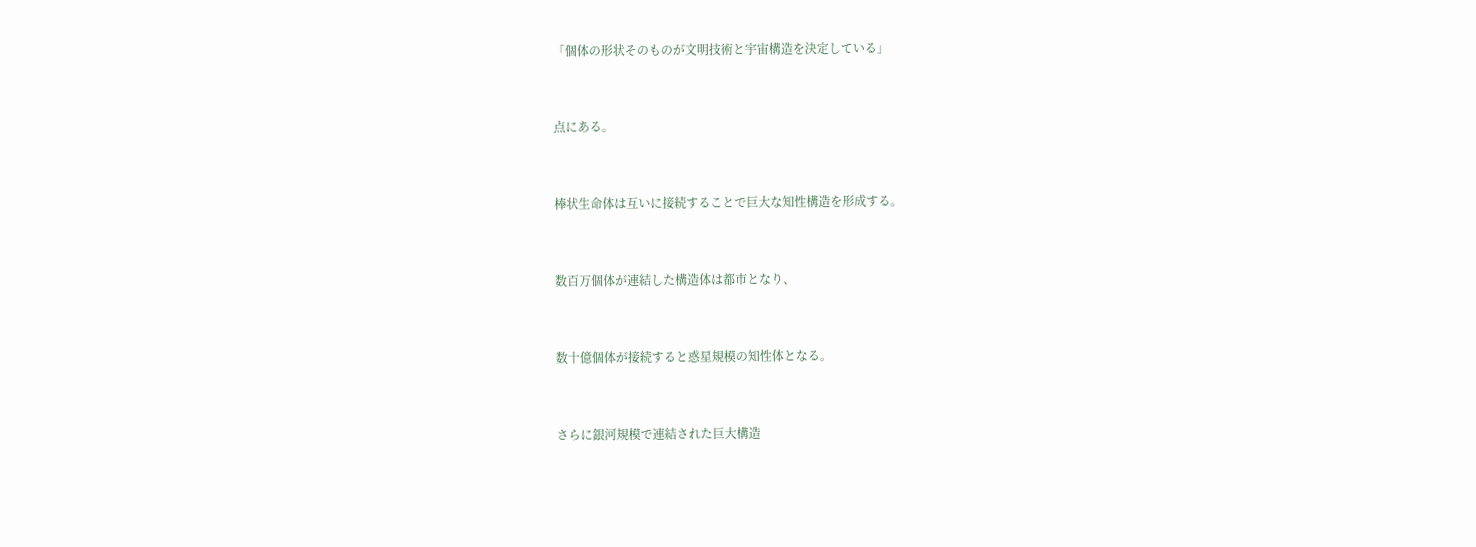「個体の形状そのものが文明技術と宇宙構造を決定している」


点にある。


棒状生命体は互いに接続することで巨大な知性構造を形成する。


数百万個体が連結した構造体は都市となり、


数十億個体が接続すると惑星規模の知性体となる。


さらに銀河規模で連結された巨大構造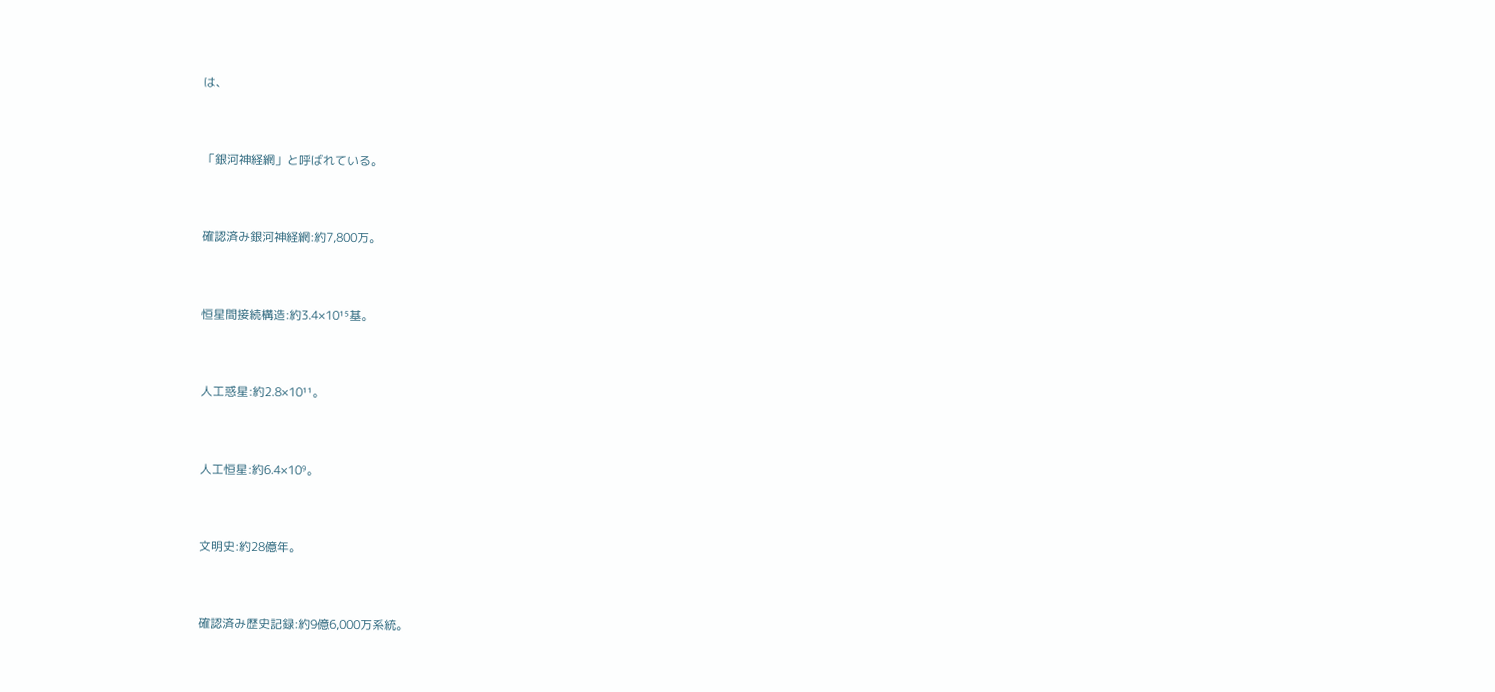は、


「銀河神経網」と呼ばれている。


確認済み銀河神経網:約7,800万。


恒星間接続構造:約3.4×10¹⁵基。


人工惑星:約2.8×10¹¹。


人工恒星:約6.4×10⁹。


文明史:約28億年。


確認済み歴史記録:約9億6,000万系統。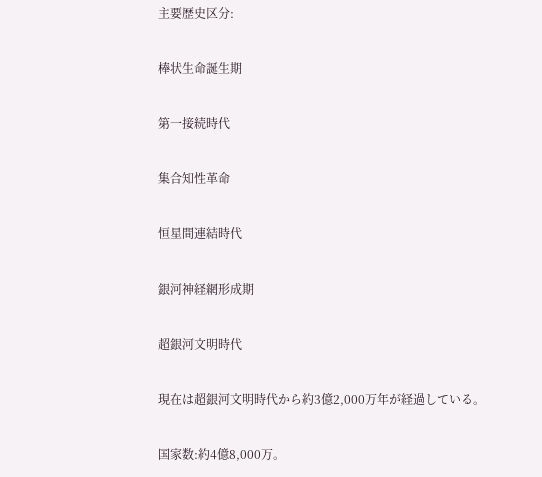主要歴史区分:


棒状生命誕生期


第一接続時代


集合知性革命


恒星間連結時代


銀河神経網形成期


超銀河文明時代


現在は超銀河文明時代から約3億2,000万年が経過している。


国家数:約4億8,000万。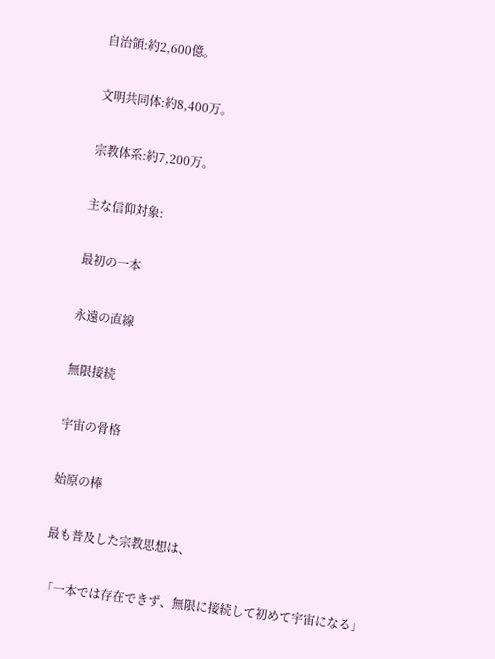自治領:約2,600億。


文明共同体:約8,400万。


宗教体系:約7,200万。


主な信仰対象:


最初の一本


永遠の直線


無限接続


宇宙の骨格


始原の棒


最も普及した宗教思想は、


「一本では存在できず、無限に接続して初めて宇宙になる」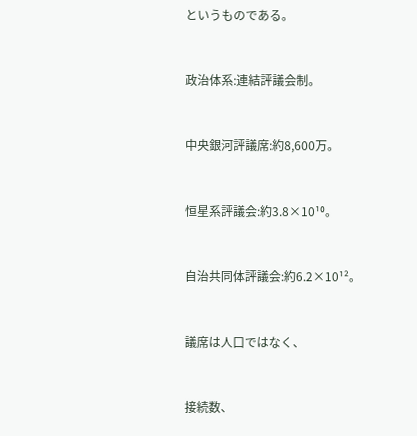というものである。


政治体系:連結評議会制。


中央銀河評議席:約8,600万。


恒星系評議会:約3.8×10¹⁰。


自治共同体評議会:約6.2×10¹²。


議席は人口ではなく、


接続数、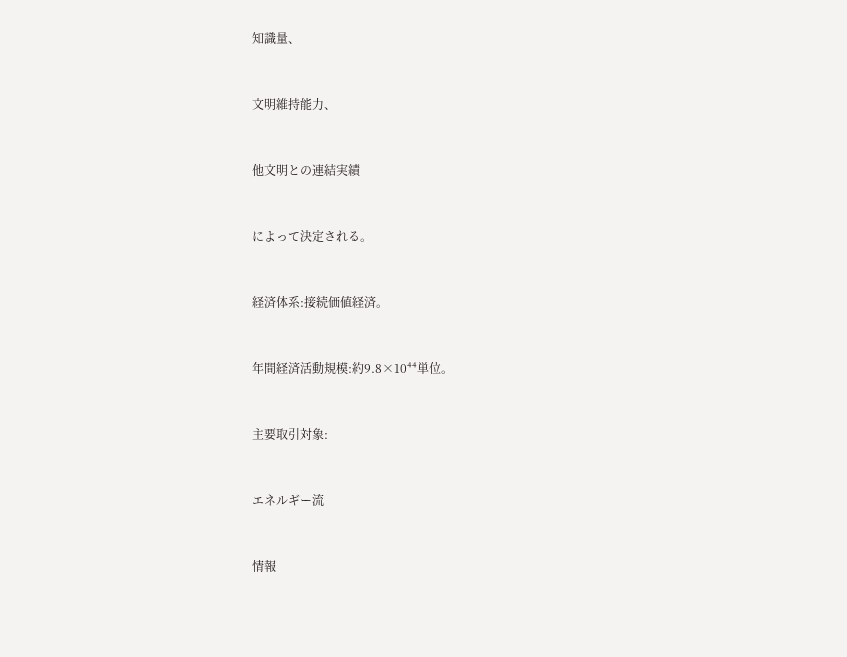知識量、


文明維持能力、


他文明との連結実績


によって決定される。


経済体系:接続価値経済。


年間経済活動規模:約9.8×10⁴⁴単位。


主要取引対象:


エネルギー流


情報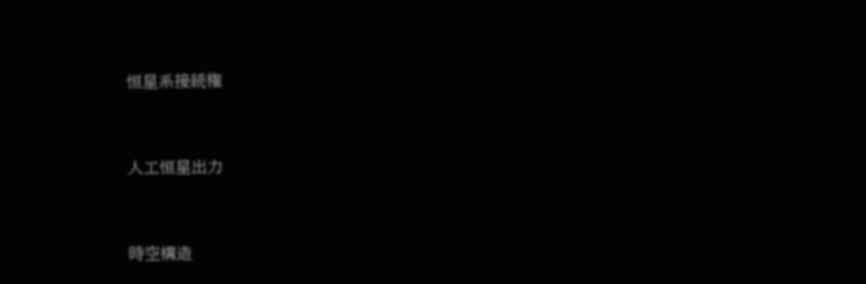恒星系接続権


人工恒星出力


時空構造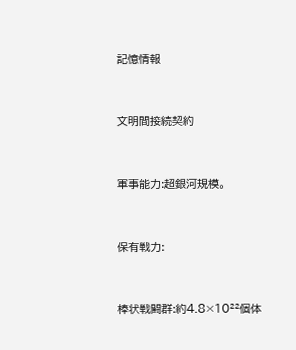記憶情報


文明間接続契約


軍事能力:超銀河規模。


保有戦力:


棒状戦闘群:約4.8×10²²個体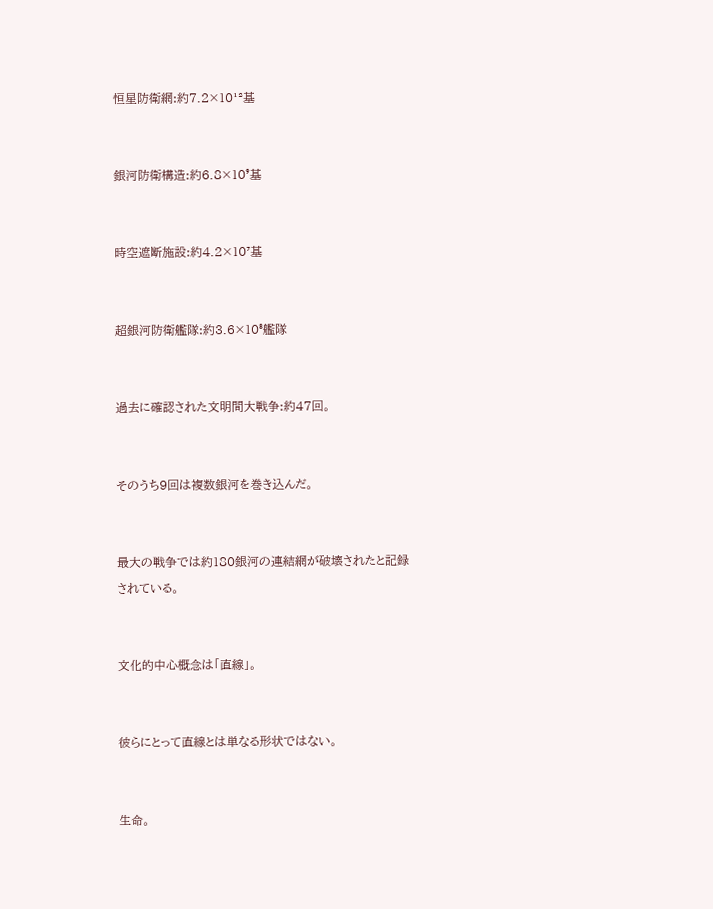恒星防衛網:約7.2×10¹²基


銀河防衛構造:約6.8×10⁹基


時空遮断施設:約4.2×10⁷基


超銀河防衛艦隊:約3.6×10⁸艦隊


過去に確認された文明間大戦争:約47回。


そのうち9回は複数銀河を巻き込んだ。


最大の戦争では約180銀河の連結網が破壊されたと記録されている。


文化的中心概念は「直線」。


彼らにとって直線とは単なる形状ではない。


生命。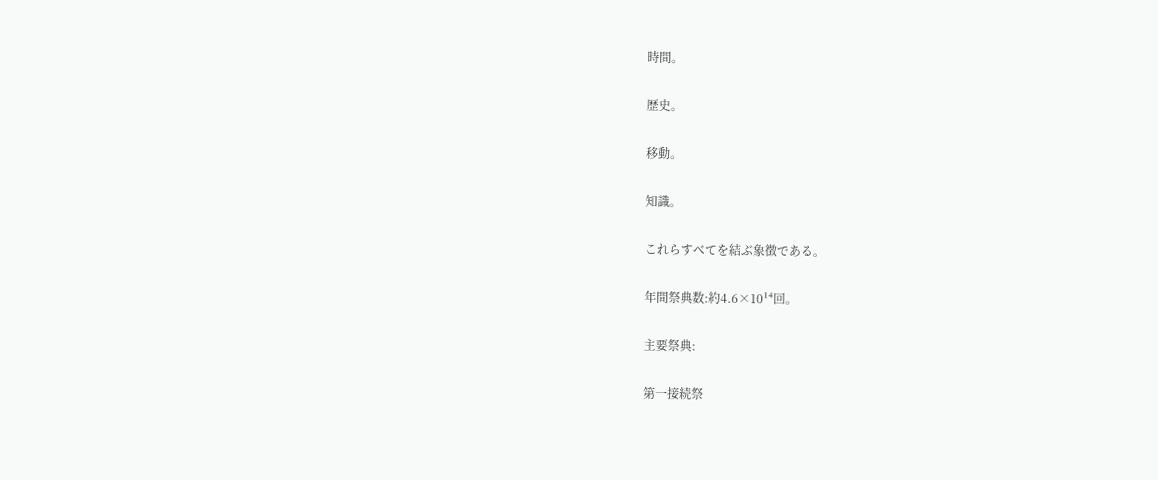時間。


歴史。


移動。


知識。


これらすべてを結ぶ象徴である。


年間祭典数:約4.6×10¹⁴回。


主要祭典:


第一接続祭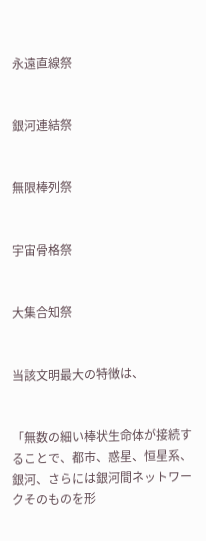永遠直線祭


銀河連結祭


無限棒列祭


宇宙骨格祭


大集合知祭


当該文明最大の特徴は、


「無数の細い棒状生命体が接続することで、都市、惑星、恒星系、銀河、さらには銀河間ネットワークそのものを形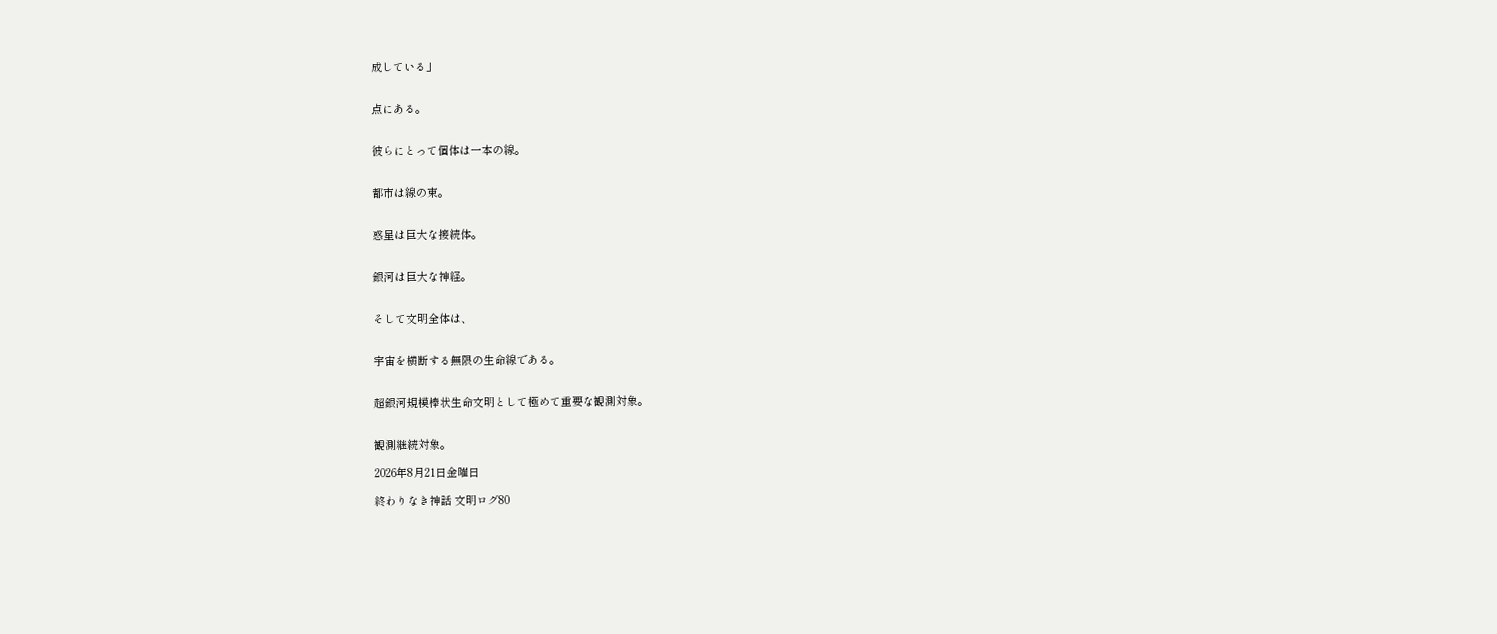成している」


点にある。


彼らにとって個体は一本の線。


都市は線の束。


惑星は巨大な接続体。


銀河は巨大な神経。


そして文明全体は、


宇宙を横断する無限の生命線である。


超銀河規模棒状生命文明として極めて重要な観測対象。


観測継続対象。

2026年8月21日金曜日

終わりなき神話 文明ログ80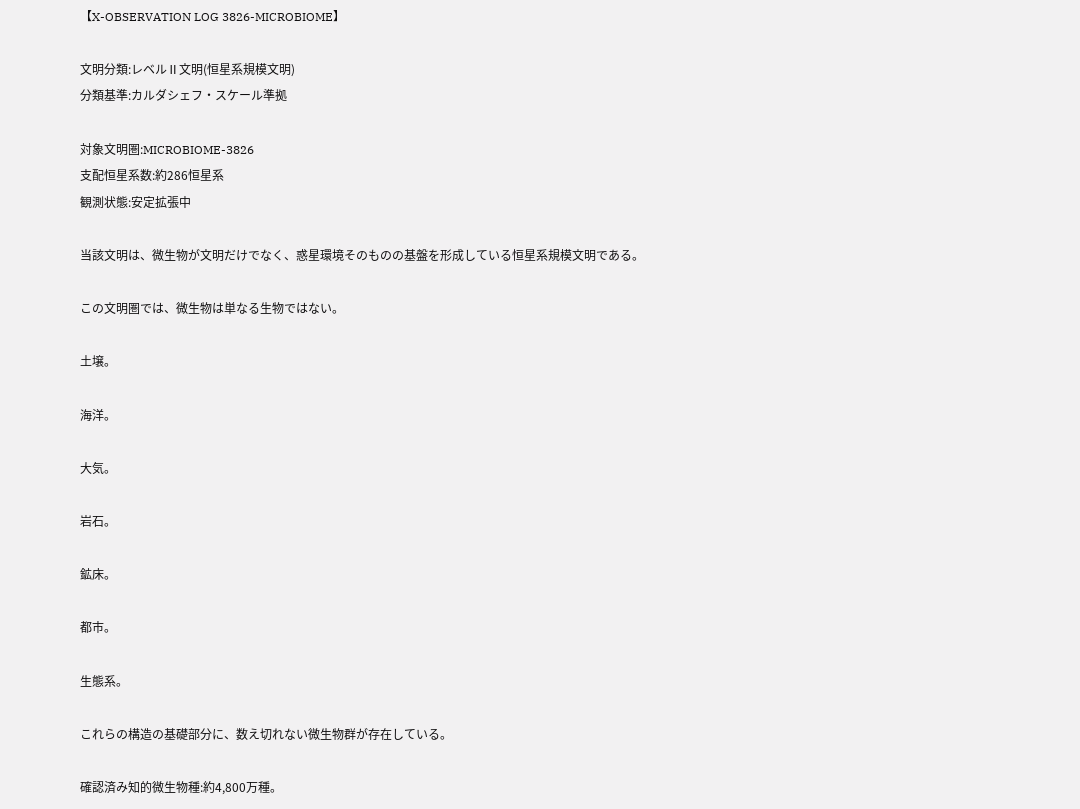【X-OBSERVATION LOG 3826-MICROBIOME】

文明分類:レベルⅡ文明(恒星系規模文明)
分類基準:カルダシェフ・スケール準拠

対象文明圏:MICROBIOME-3826
支配恒星系数:約286恒星系
観測状態:安定拡張中

当該文明は、微生物が文明だけでなく、惑星環境そのものの基盤を形成している恒星系規模文明である。

この文明圏では、微生物は単なる生物ではない。

土壌。

海洋。

大気。

岩石。

鉱床。

都市。

生態系。

これらの構造の基礎部分に、数え切れない微生物群が存在している。

確認済み知的微生物種:約4,800万種。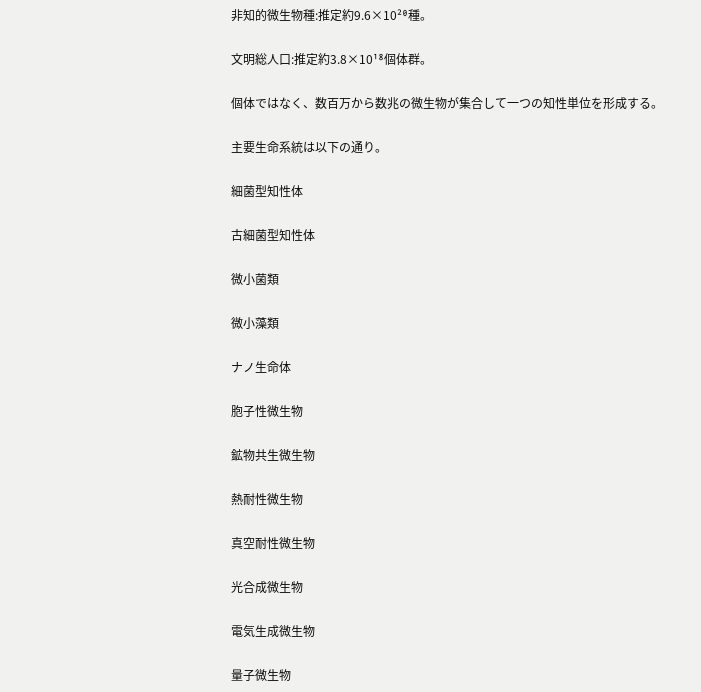非知的微生物種:推定約9.6×10²⁰種。

文明総人口:推定約3.8×10¹⁸個体群。

個体ではなく、数百万から数兆の微生物が集合して一つの知性単位を形成する。

主要生命系統は以下の通り。

細菌型知性体

古細菌型知性体

微小菌類

微小藻類

ナノ生命体

胞子性微生物

鉱物共生微生物

熱耐性微生物

真空耐性微生物

光合成微生物

電気生成微生物

量子微生物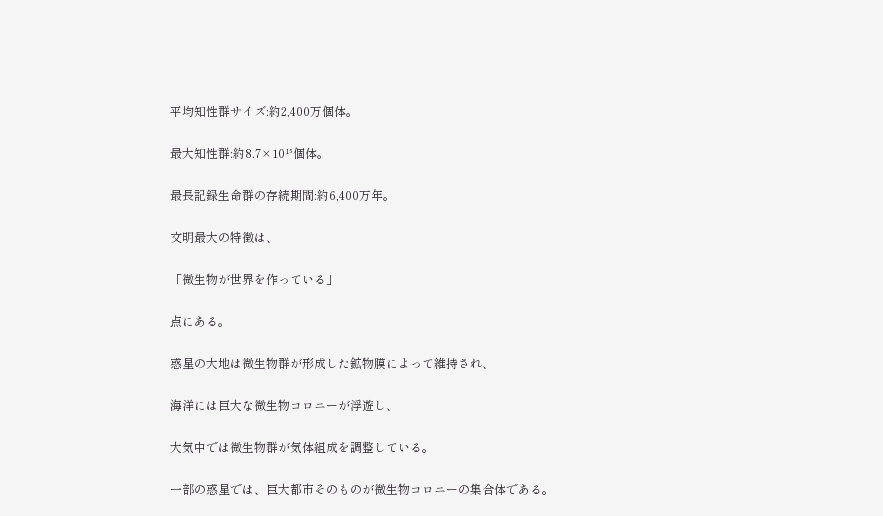平均知性群サイズ:約2,400万個体。

最大知性群:約8.7×10¹⁵個体。

最長記録生命群の存続期間:約6,400万年。

文明最大の特徴は、

「微生物が世界を作っている」

点にある。

惑星の大地は微生物群が形成した鉱物膜によって維持され、

海洋には巨大な微生物コロニーが浮遊し、

大気中では微生物群が気体組成を調整している。

一部の惑星では、巨大都市そのものが微生物コロニーの集合体である。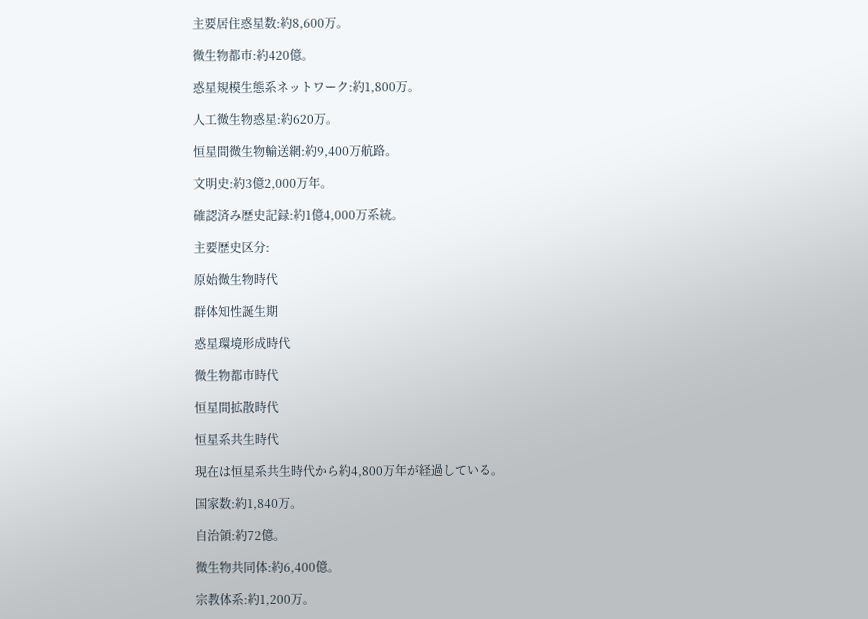主要居住惑星数:約8,600万。

微生物都市:約420億。

惑星規模生態系ネットワーク:約1,800万。

人工微生物惑星:約620万。

恒星間微生物輸送網:約9,400万航路。

文明史:約3億2,000万年。

確認済み歴史記録:約1億4,000万系統。

主要歴史区分:

原始微生物時代

群体知性誕生期

惑星環境形成時代

微生物都市時代

恒星間拡散時代

恒星系共生時代

現在は恒星系共生時代から約4,800万年が経過している。

国家数:約1,840万。

自治領:約72億。

微生物共同体:約6,400億。

宗教体系:約1,200万。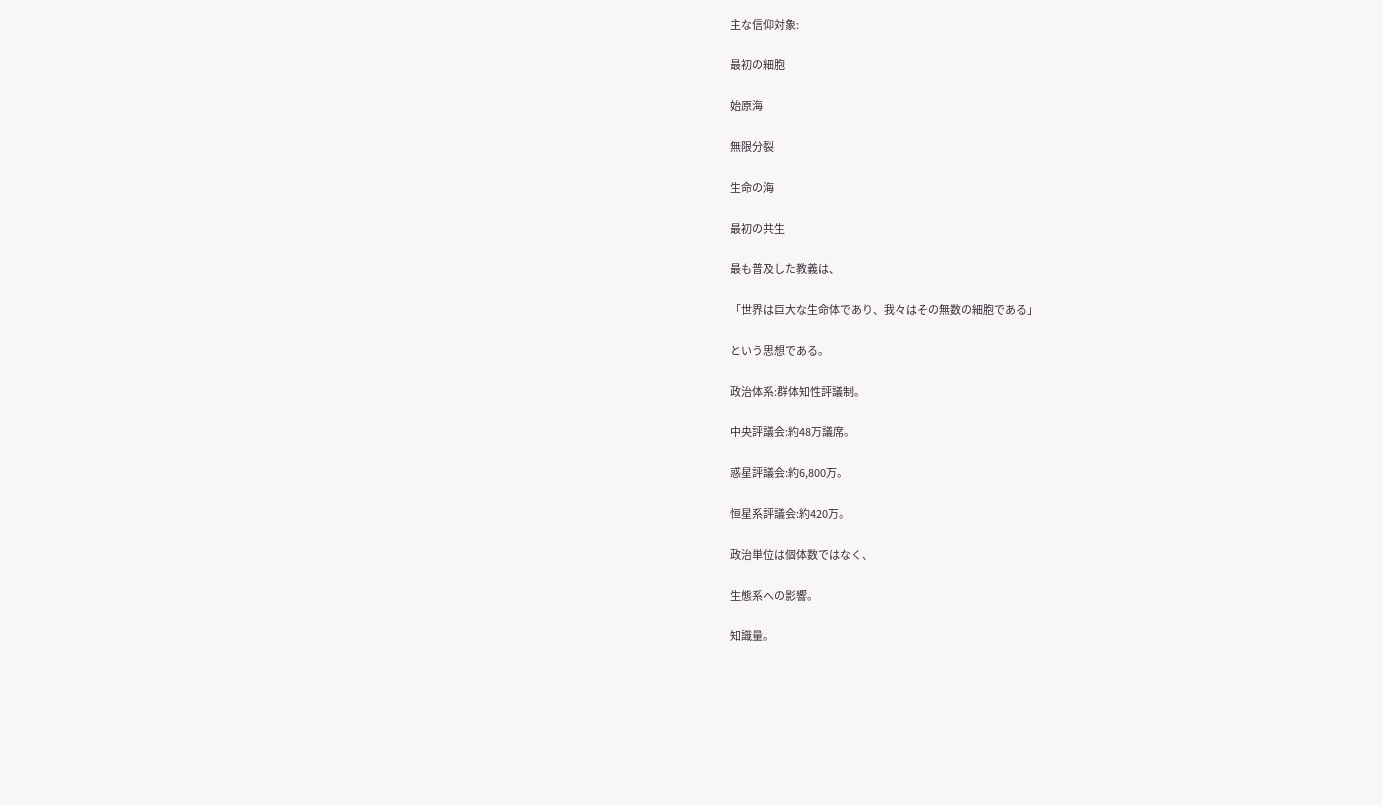主な信仰対象:

最初の細胞

始原海

無限分裂

生命の海

最初の共生

最も普及した教義は、

「世界は巨大な生命体であり、我々はその無数の細胞である」

という思想である。

政治体系:群体知性評議制。

中央評議会:約48万議席。

惑星評議会:約6,800万。

恒星系評議会:約420万。

政治単位は個体数ではなく、

生態系への影響。

知識量。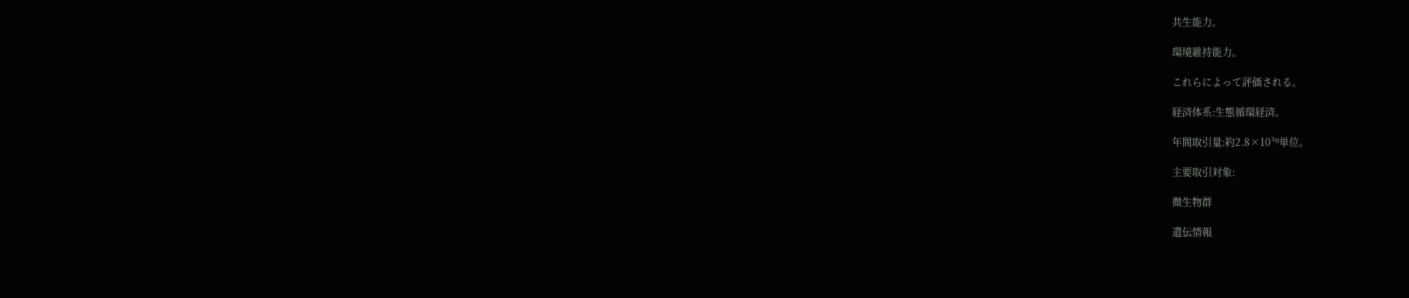共生能力。

環境維持能力。

これらによって評価される。

経済体系:生態循環経済。

年間取引量:約2.8×10³⁰単位。

主要取引対象:

微生物群

遺伝情報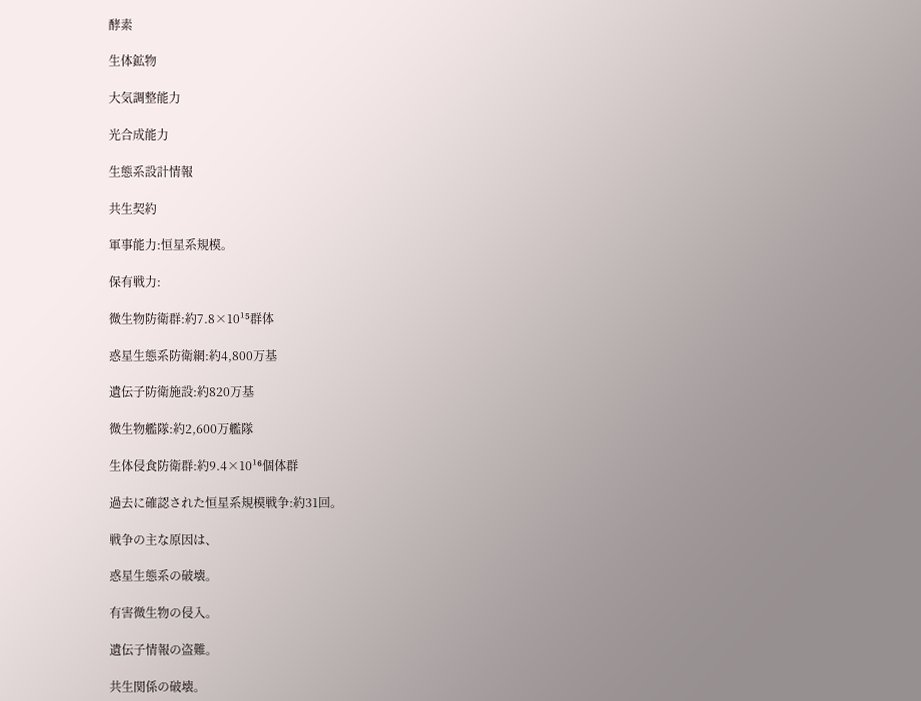酵素

生体鉱物

大気調整能力

光合成能力

生態系設計情報

共生契約

軍事能力:恒星系規模。

保有戦力:

微生物防衛群:約7.8×10¹⁵群体

惑星生態系防衛網:約4,800万基

遺伝子防衛施設:約820万基

微生物艦隊:約2,600万艦隊

生体侵食防衛群:約9.4×10¹⁶個体群

過去に確認された恒星系規模戦争:約31回。

戦争の主な原因は、

惑星生態系の破壊。

有害微生物の侵入。

遺伝子情報の盗難。

共生関係の破壊。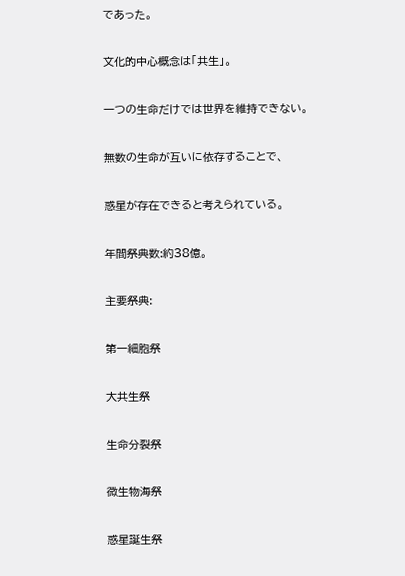であった。

文化的中心概念は「共生」。

一つの生命だけでは世界を維持できない。

無数の生命が互いに依存することで、

惑星が存在できると考えられている。

年間祭典数:約38億。

主要祭典:

第一細胞祭

大共生祭

生命分裂祭

微生物海祭

惑星誕生祭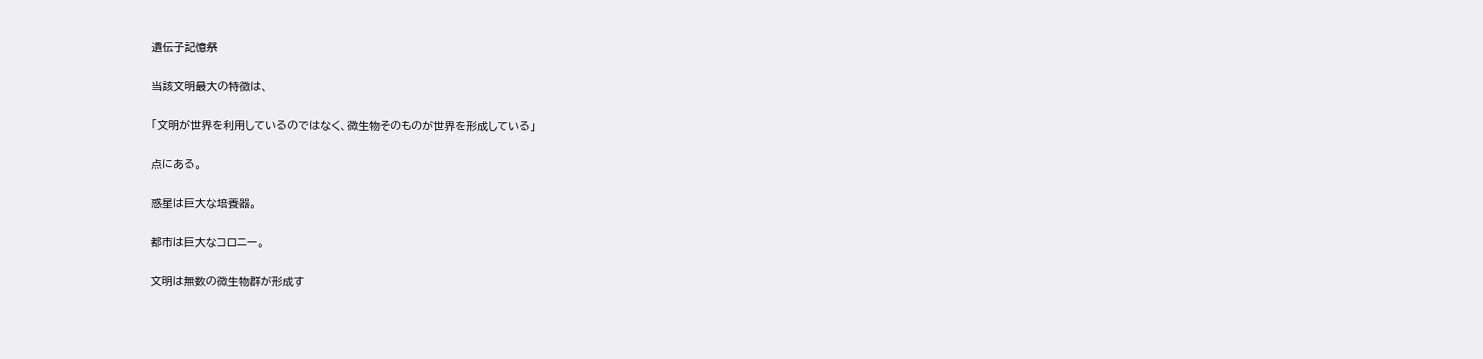遺伝子記憶祭

当該文明最大の特徴は、

「文明が世界を利用しているのではなく、微生物そのものが世界を形成している」

点にある。

惑星は巨大な培養器。

都市は巨大なコロニー。

文明は無数の微生物群が形成す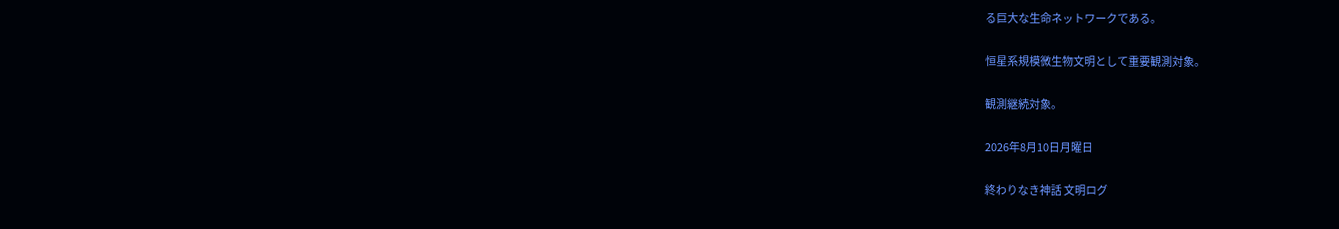る巨大な生命ネットワークである。

恒星系規模微生物文明として重要観測対象。

観測継続対象。

2026年8月10日月曜日

終わりなき神話 文明ログ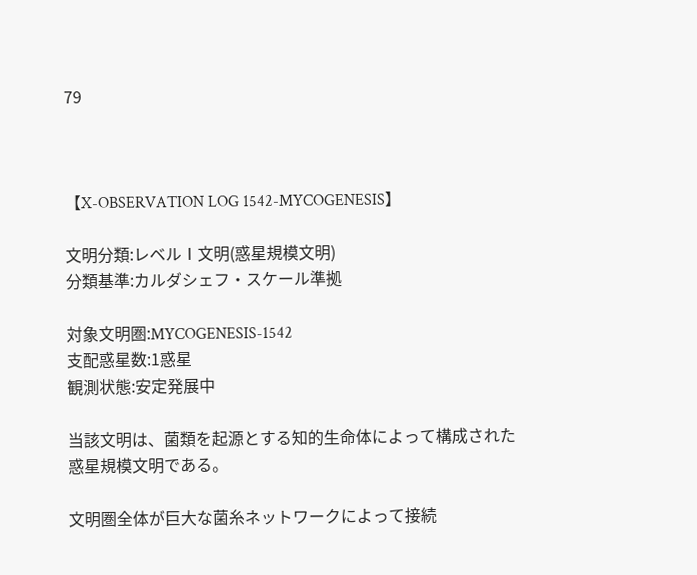79



【X-OBSERVATION LOG 1542-MYCOGENESIS】

文明分類:レベルⅠ文明(惑星規模文明)
分類基準:カルダシェフ・スケール準拠

対象文明圏:MYCOGENESIS-1542
支配惑星数:1惑星
観測状態:安定発展中

当該文明は、菌類を起源とする知的生命体によって構成された惑星規模文明である。

文明圏全体が巨大な菌糸ネットワークによって接続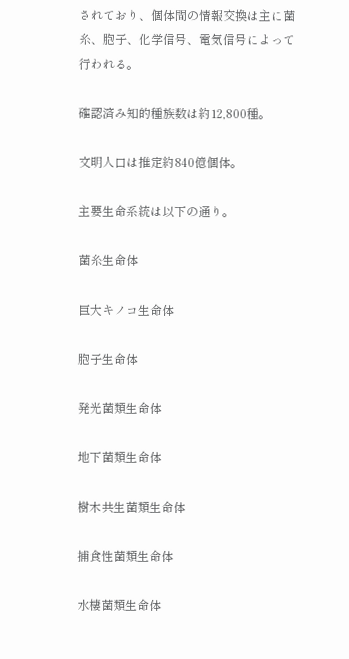されており、個体間の情報交換は主に菌糸、胞子、化学信号、電気信号によって行われる。

確認済み知的種族数は約12,800種。

文明人口は推定約840億個体。

主要生命系統は以下の通り。

菌糸生命体

巨大キノコ生命体

胞子生命体

発光菌類生命体

地下菌類生命体

樹木共生菌類生命体

捕食性菌類生命体

水棲菌類生命体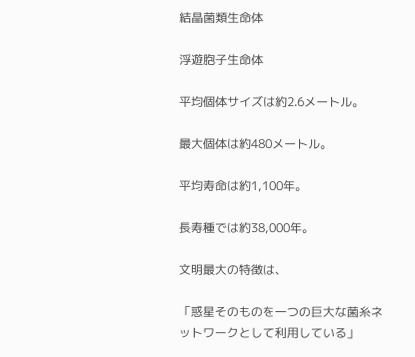結晶菌類生命体

浮遊胞子生命体

平均個体サイズは約2.6メートル。

最大個体は約480メートル。

平均寿命は約1,100年。

長寿種では約38,000年。

文明最大の特徴は、

「惑星そのものを一つの巨大な菌糸ネットワークとして利用している」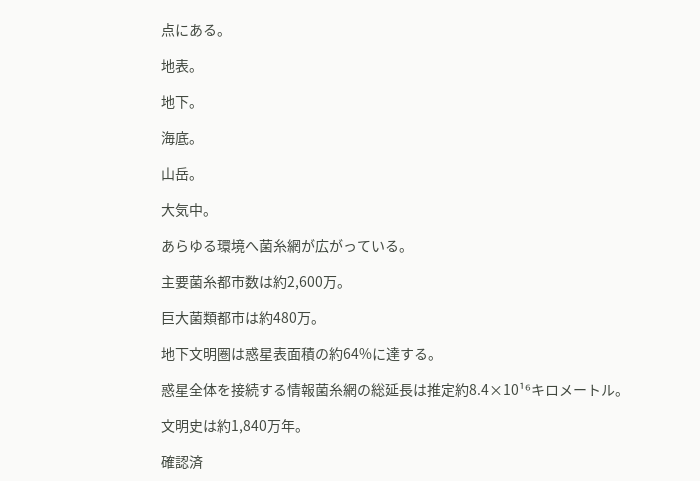点にある。

地表。

地下。

海底。

山岳。

大気中。

あらゆる環境へ菌糸網が広がっている。

主要菌糸都市数は約2,600万。

巨大菌類都市は約480万。

地下文明圏は惑星表面積の約64%に達する。

惑星全体を接続する情報菌糸網の総延長は推定約8.4×10¹⁶キロメートル。

文明史は約1,840万年。

確認済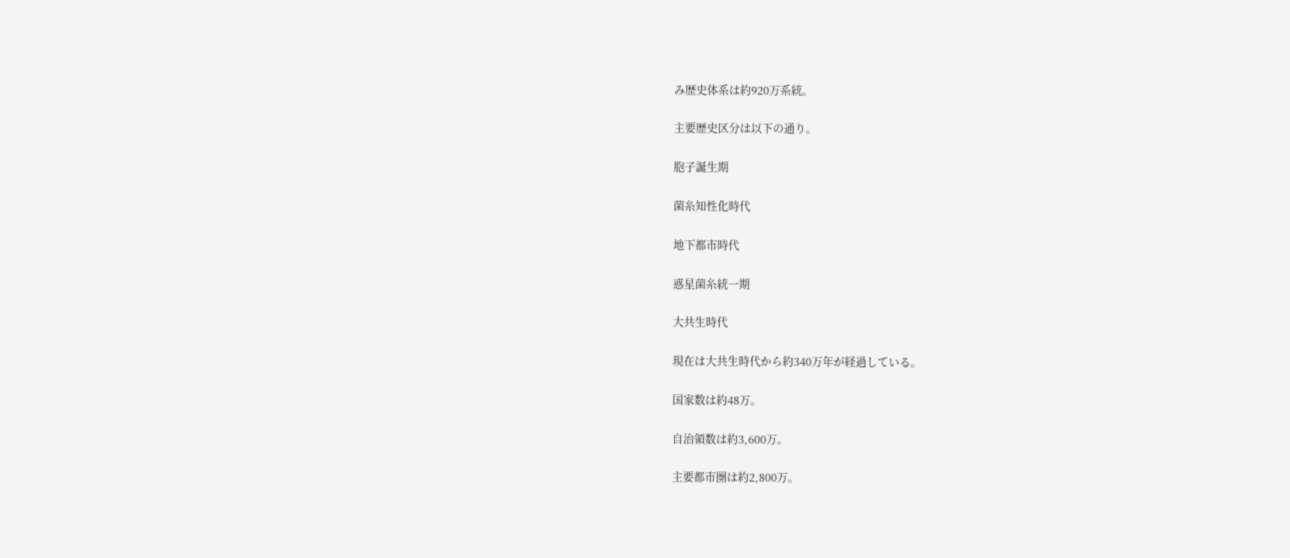み歴史体系は約920万系統。

主要歴史区分は以下の通り。

胞子誕生期

菌糸知性化時代

地下都市時代

惑星菌糸統一期

大共生時代

現在は大共生時代から約340万年が経過している。

国家数は約48万。

自治領数は約3,600万。

主要都市圏は約2,800万。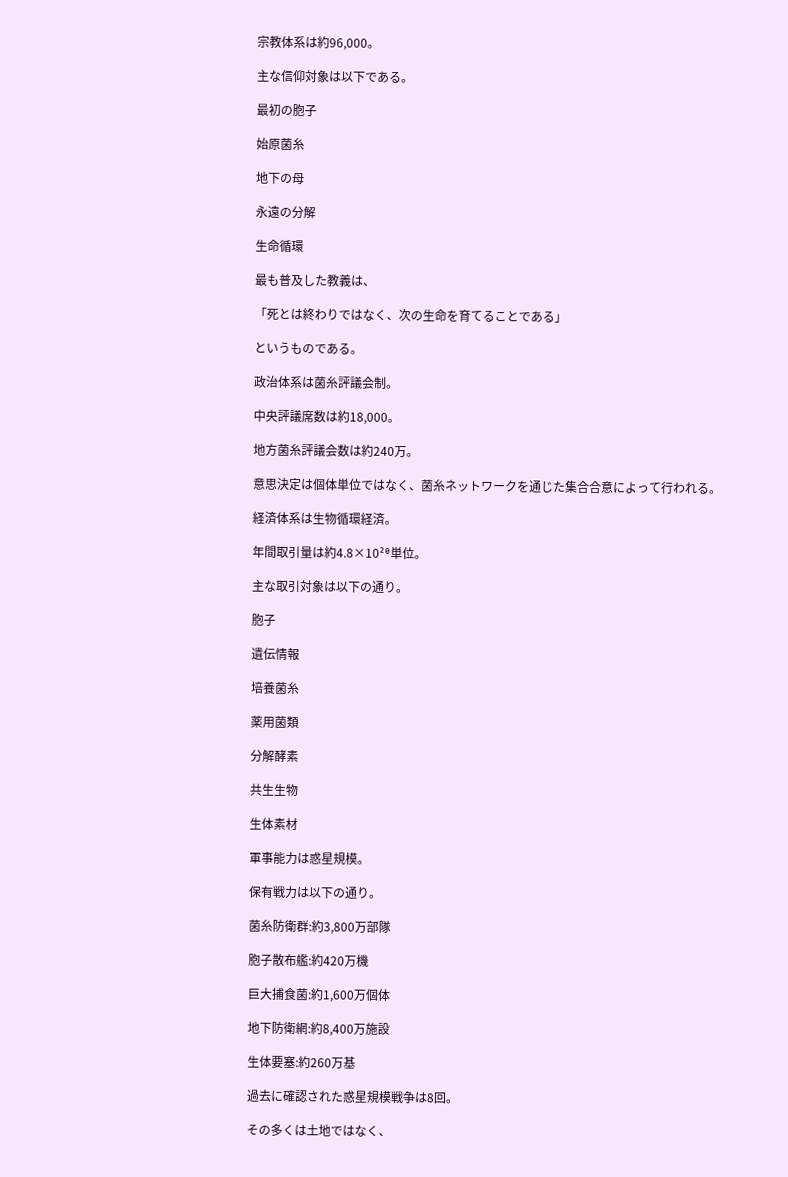宗教体系は約96,000。

主な信仰対象は以下である。

最初の胞子

始原菌糸

地下の母

永遠の分解

生命循環

最も普及した教義は、

「死とは終わりではなく、次の生命を育てることである」

というものである。

政治体系は菌糸評議会制。

中央評議席数は約18,000。

地方菌糸評議会数は約240万。

意思決定は個体単位ではなく、菌糸ネットワークを通じた集合合意によって行われる。

経済体系は生物循環経済。

年間取引量は約4.8×10²⁰単位。

主な取引対象は以下の通り。

胞子

遺伝情報

培養菌糸

薬用菌類

分解酵素

共生生物

生体素材

軍事能力は惑星規模。

保有戦力は以下の通り。

菌糸防衛群:約3,800万部隊

胞子散布艦:約420万機

巨大捕食菌:約1,600万個体

地下防衛網:約8,400万施設

生体要塞:約260万基

過去に確認された惑星規模戦争は8回。

その多くは土地ではなく、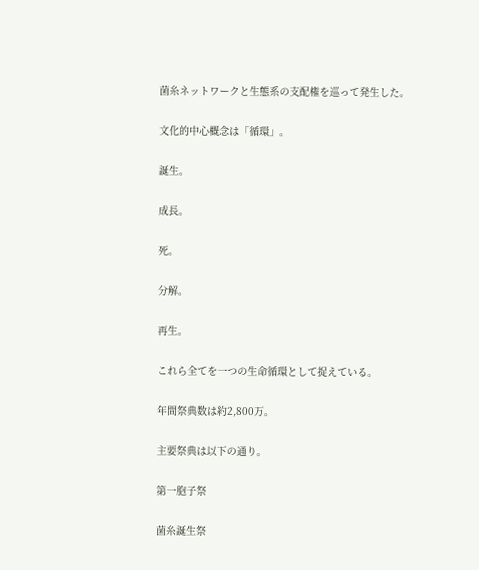菌糸ネットワークと生態系の支配権を巡って発生した。

文化的中心概念は「循環」。

誕生。

成長。

死。

分解。

再生。

これら全てを一つの生命循環として捉えている。

年間祭典数は約2,800万。

主要祭典は以下の通り。

第一胞子祭

菌糸誕生祭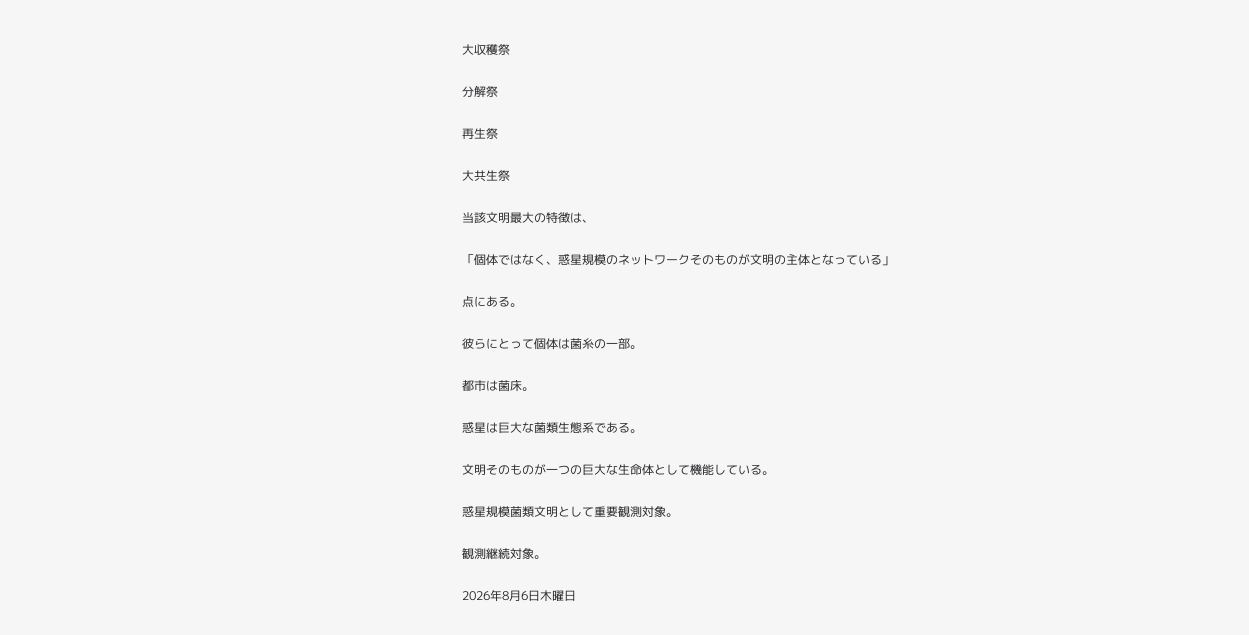大収穫祭

分解祭

再生祭

大共生祭

当該文明最大の特徴は、

「個体ではなく、惑星規模のネットワークそのものが文明の主体となっている」

点にある。

彼らにとって個体は菌糸の一部。

都市は菌床。

惑星は巨大な菌類生態系である。

文明そのものが一つの巨大な生命体として機能している。

惑星規模菌類文明として重要観測対象。

観測継続対象。

2026年8月6日木曜日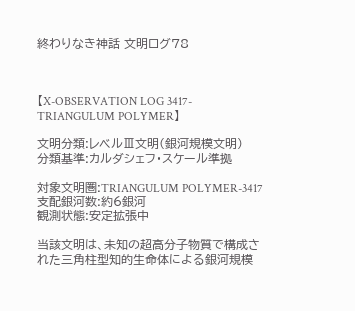終わりなき神話 文明ログ78



【X-OBSERVATION LOG 3417-TRIANGULUM POLYMER】

文明分類:レベルⅢ文明(銀河規模文明)
分類基準:カルダシェフ・スケール準拠

対象文明圏:TRIANGULUM POLYMER-3417
支配銀河数:約6銀河
観測状態:安定拡張中

当該文明は、未知の超高分子物質で構成された三角柱型知的生命体による銀河規模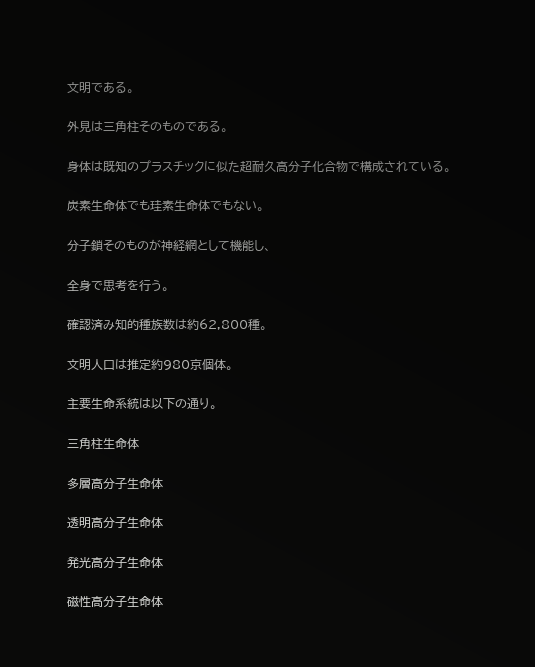文明である。

外見は三角柱そのものである。

身体は既知のプラスチックに似た超耐久高分子化合物で構成されている。

炭素生命体でも珪素生命体でもない。

分子鎖そのものが神経網として機能し、

全身で思考を行う。

確認済み知的種族数は約62,800種。

文明人口は推定約980京個体。

主要生命系統は以下の通り。

三角柱生命体

多層高分子生命体

透明高分子生命体

発光高分子生命体

磁性高分子生命体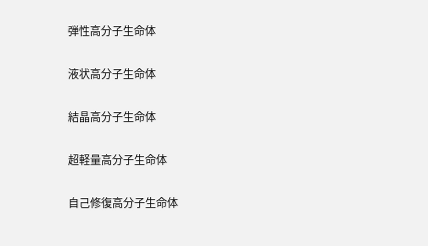弾性高分子生命体

液状高分子生命体

結晶高分子生命体

超軽量高分子生命体

自己修復高分子生命体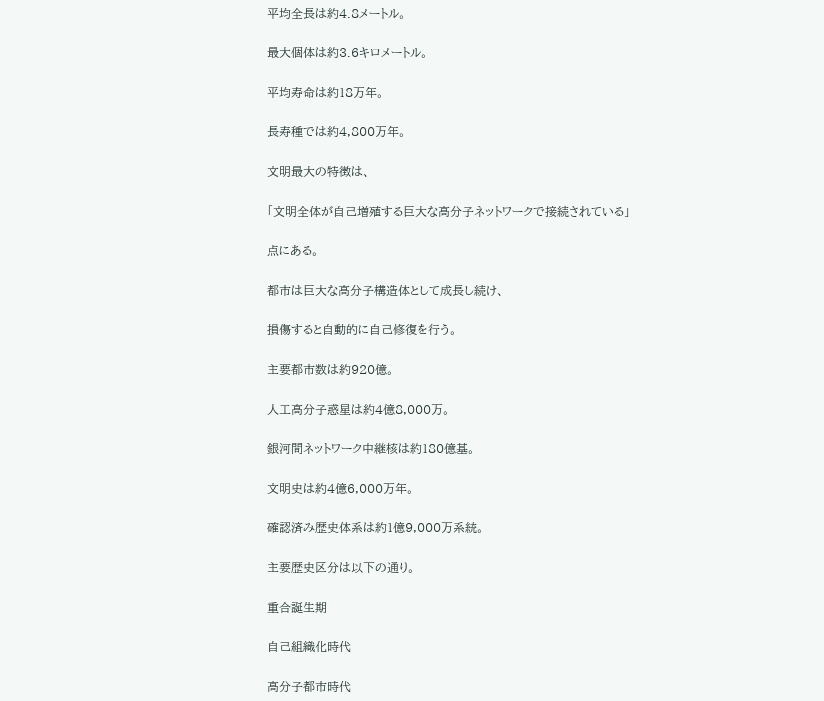平均全長は約4.8メートル。

最大個体は約3.6キロメートル。

平均寿命は約18万年。

長寿種では約4,800万年。

文明最大の特徴は、

「文明全体が自己増殖する巨大な高分子ネットワークで接続されている」

点にある。

都市は巨大な高分子構造体として成長し続け、

損傷すると自動的に自己修復を行う。

主要都市数は約920億。

人工高分子惑星は約4億8,000万。

銀河間ネットワーク中継核は約180億基。

文明史は約4億6,000万年。

確認済み歴史体系は約1億9,000万系統。

主要歴史区分は以下の通り。

重合誕生期

自己組織化時代

高分子都市時代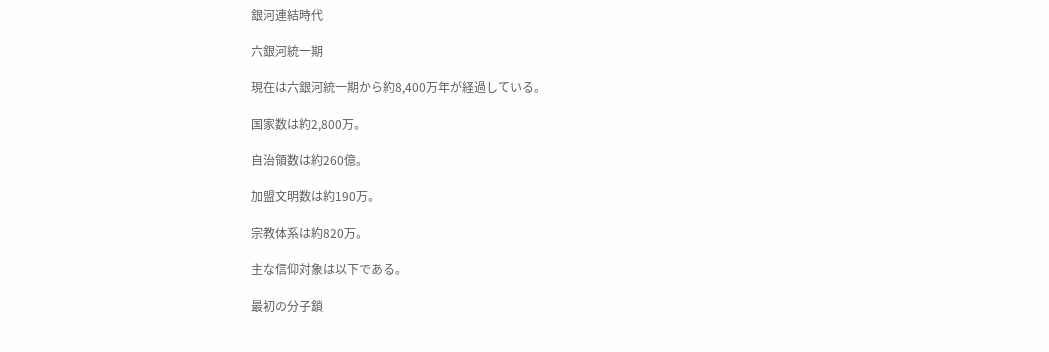銀河連結時代

六銀河統一期

現在は六銀河統一期から約8,400万年が経過している。

国家数は約2,800万。

自治領数は約260億。

加盟文明数は約190万。

宗教体系は約820万。

主な信仰対象は以下である。

最初の分子鎖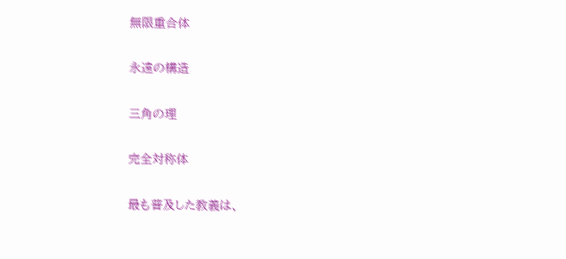無限重合体

永遠の構造

三角の理

完全対称体

最も普及した教義は、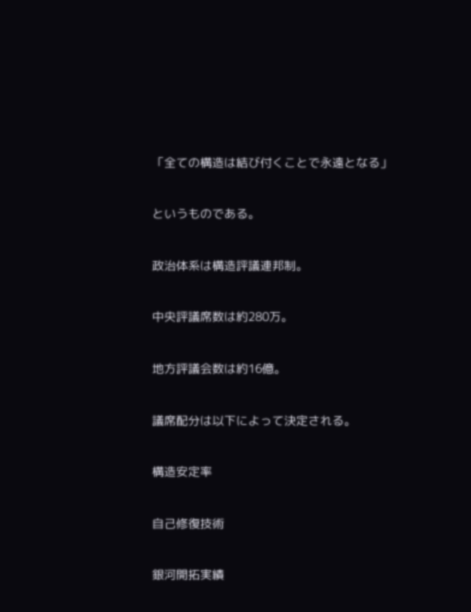「全ての構造は結び付くことで永遠となる」

というものである。

政治体系は構造評議連邦制。

中央評議席数は約280万。

地方評議会数は約16億。

議席配分は以下によって決定される。

構造安定率

自己修復技術

銀河開拓実績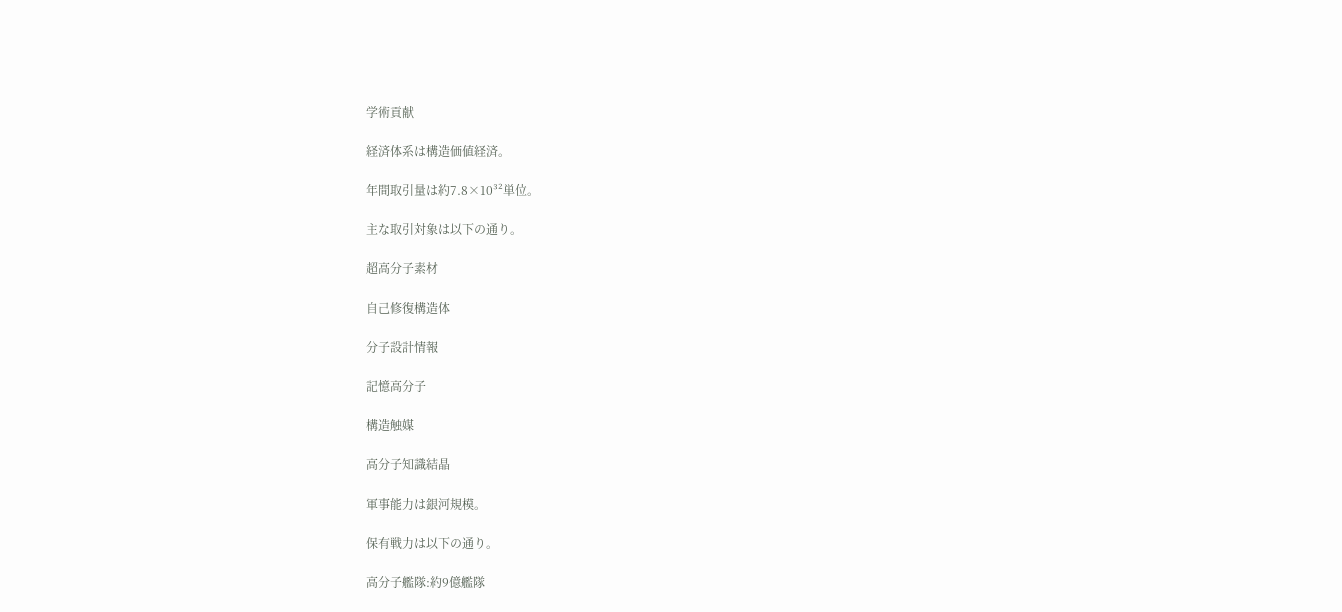学術貢献

経済体系は構造価値経済。

年間取引量は約7.8×10³²単位。

主な取引対象は以下の通り。

超高分子素材

自己修復構造体

分子設計情報

記憶高分子

構造触媒

高分子知識結晶

軍事能力は銀河規模。

保有戦力は以下の通り。

高分子艦隊:約9億艦隊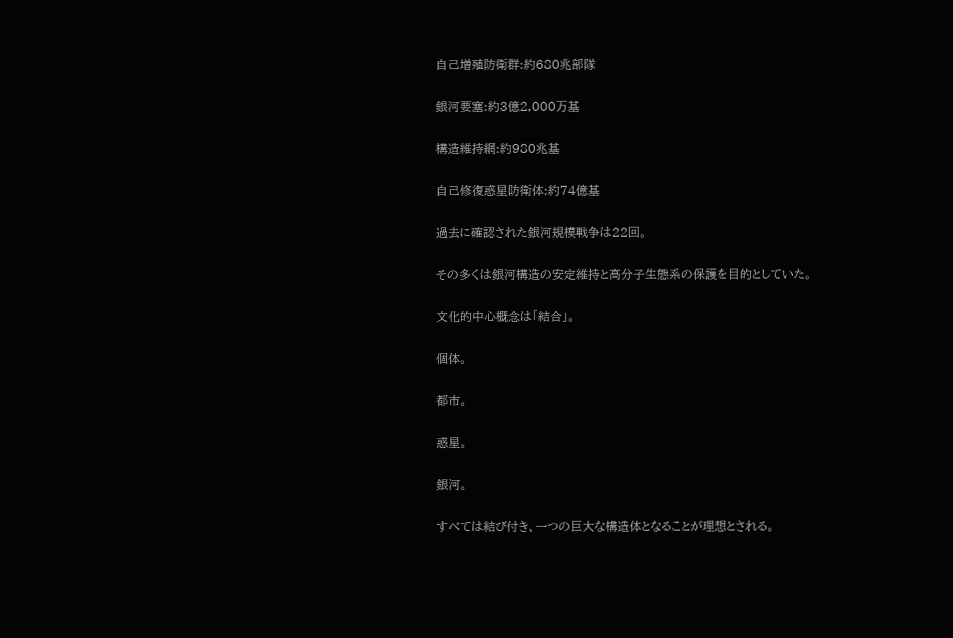自己増殖防衛群:約680兆部隊

銀河要塞:約3億2,000万基

構造維持網:約980兆基

自己修復惑星防衛体:約74億基

過去に確認された銀河規模戦争は22回。

その多くは銀河構造の安定維持と高分子生態系の保護を目的としていた。

文化的中心概念は「結合」。

個体。

都市。

惑星。

銀河。

すべては結び付き、一つの巨大な構造体となることが理想とされる。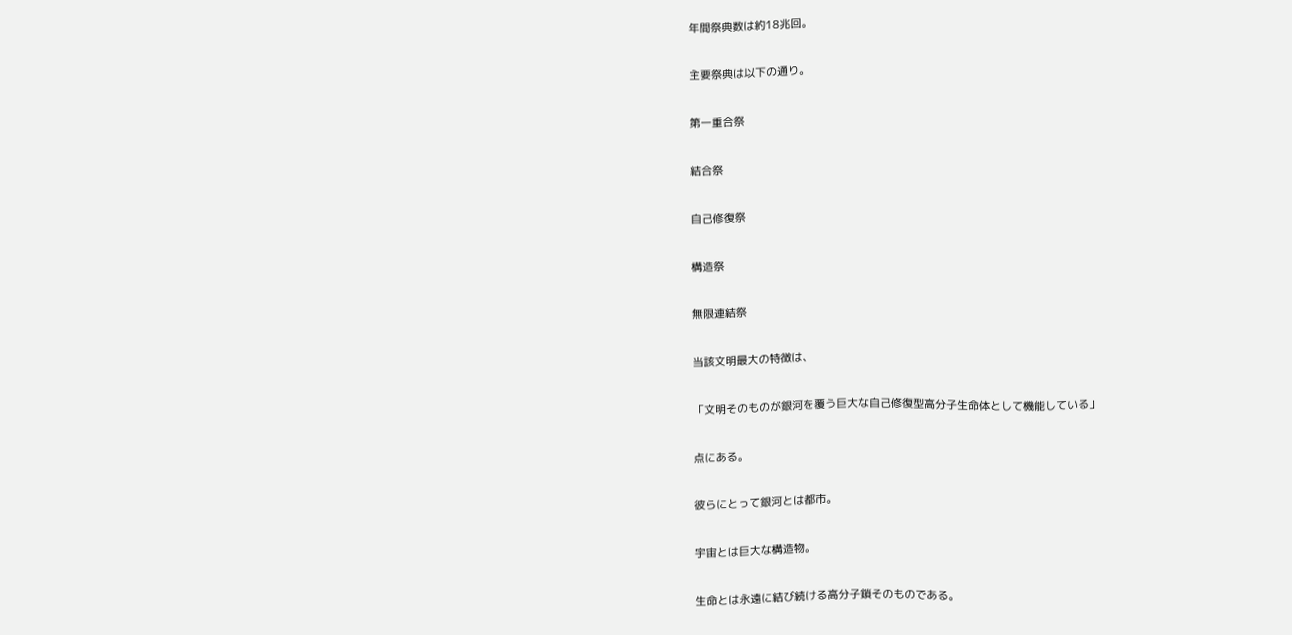年間祭典数は約18兆回。

主要祭典は以下の通り。

第一重合祭

結合祭

自己修復祭

構造祭

無限連結祭

当該文明最大の特徴は、

「文明そのものが銀河を覆う巨大な自己修復型高分子生命体として機能している」

点にある。

彼らにとって銀河とは都市。

宇宙とは巨大な構造物。

生命とは永遠に結び続ける高分子鎖そのものである。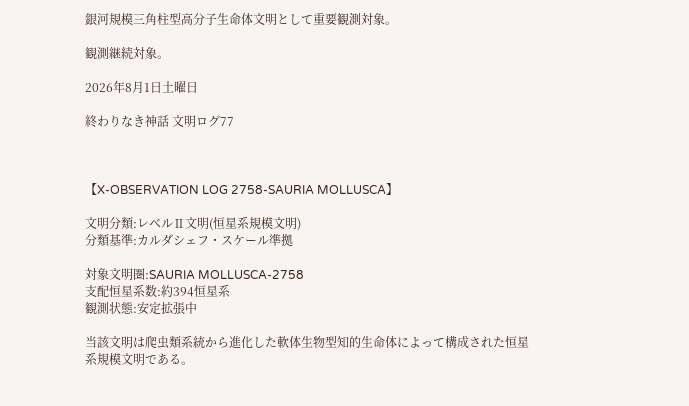銀河規模三角柱型高分子生命体文明として重要観測対象。

観測継続対象。

2026年8月1日土曜日

終わりなき神話 文明ログ77



【X-OBSERVATION LOG 2758-SAURIA MOLLUSCA】

文明分類:レベルⅡ文明(恒星系規模文明)
分類基準:カルダシェフ・スケール準拠

対象文明圏:SAURIA MOLLUSCA-2758
支配恒星系数:約394恒星系
観測状態:安定拡張中

当該文明は爬虫類系統から進化した軟体生物型知的生命体によって構成された恒星系規模文明である。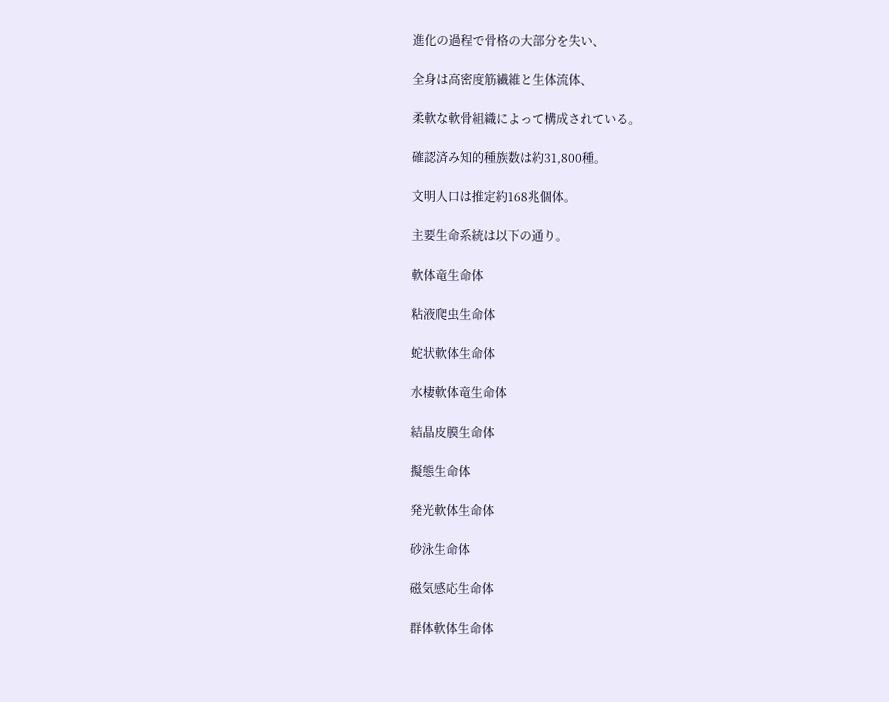進化の過程で骨格の大部分を失い、

全身は高密度筋繊維と生体流体、

柔軟な軟骨組織によって構成されている。

確認済み知的種族数は約31,800種。

文明人口は推定約168兆個体。

主要生命系統は以下の通り。

軟体竜生命体

粘液爬虫生命体

蛇状軟体生命体

水棲軟体竜生命体

結晶皮膜生命体

擬態生命体

発光軟体生命体

砂泳生命体

磁気感応生命体

群体軟体生命体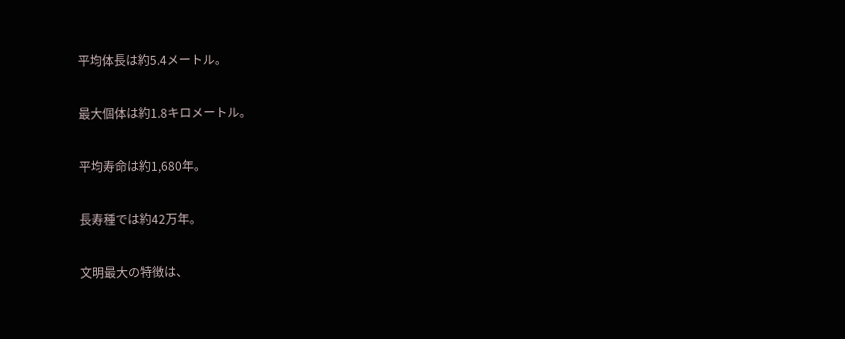平均体長は約5.4メートル。

最大個体は約1.8キロメートル。

平均寿命は約1,680年。

長寿種では約42万年。

文明最大の特徴は、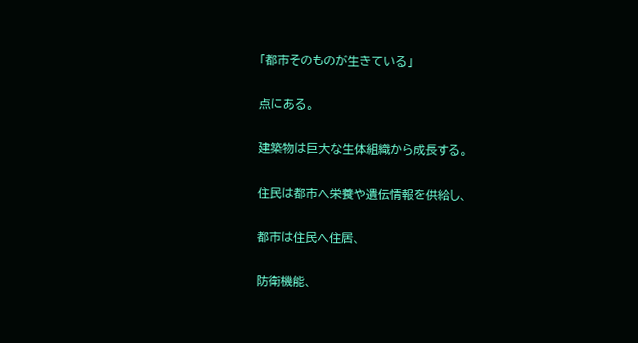「都市そのものが生きている」

点にある。

建築物は巨大な生体組織から成長する。

住民は都市へ栄養や遺伝情報を供給し、

都市は住民へ住居、

防衛機能、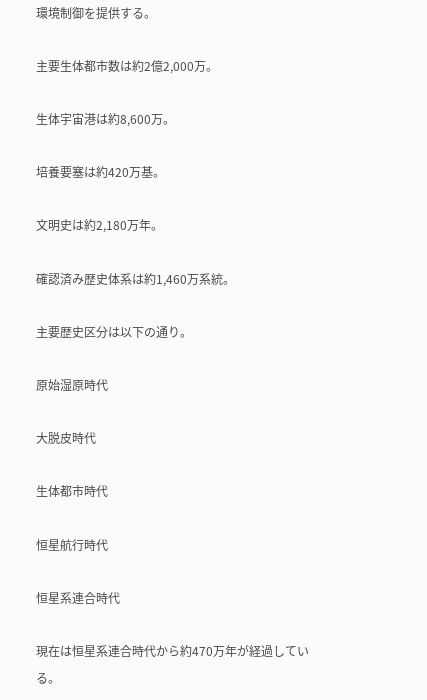環境制御を提供する。

主要生体都市数は約2億2,000万。

生体宇宙港は約8,600万。

培養要塞は約420万基。

文明史は約2,180万年。

確認済み歴史体系は約1,460万系統。

主要歴史区分は以下の通り。

原始湿原時代

大脱皮時代

生体都市時代

恒星航行時代

恒星系連合時代

現在は恒星系連合時代から約470万年が経過している。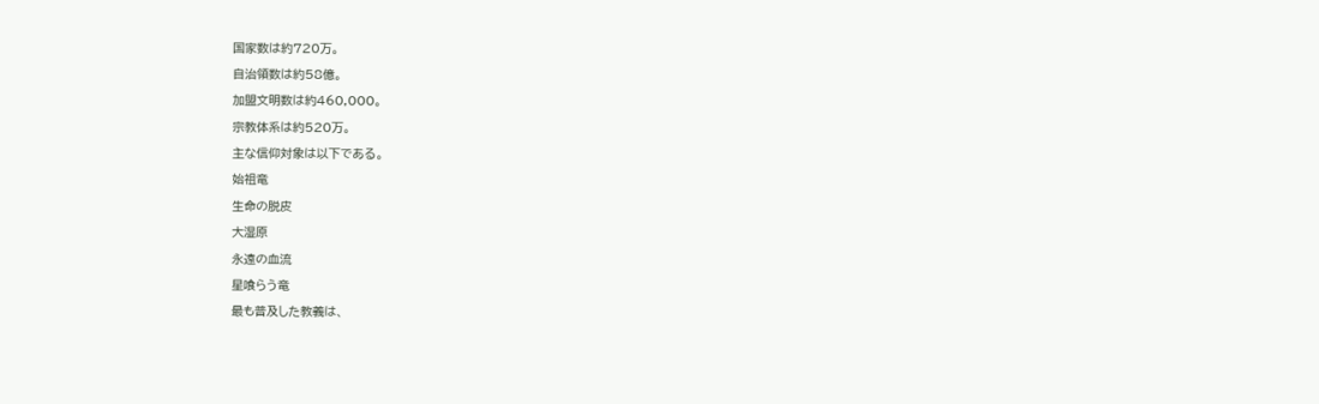国家数は約720万。

自治領数は約58億。

加盟文明数は約460,000。

宗教体系は約520万。

主な信仰対象は以下である。

始祖竜

生命の脱皮

大湿原

永遠の血流

星喰らう竜

最も普及した教義は、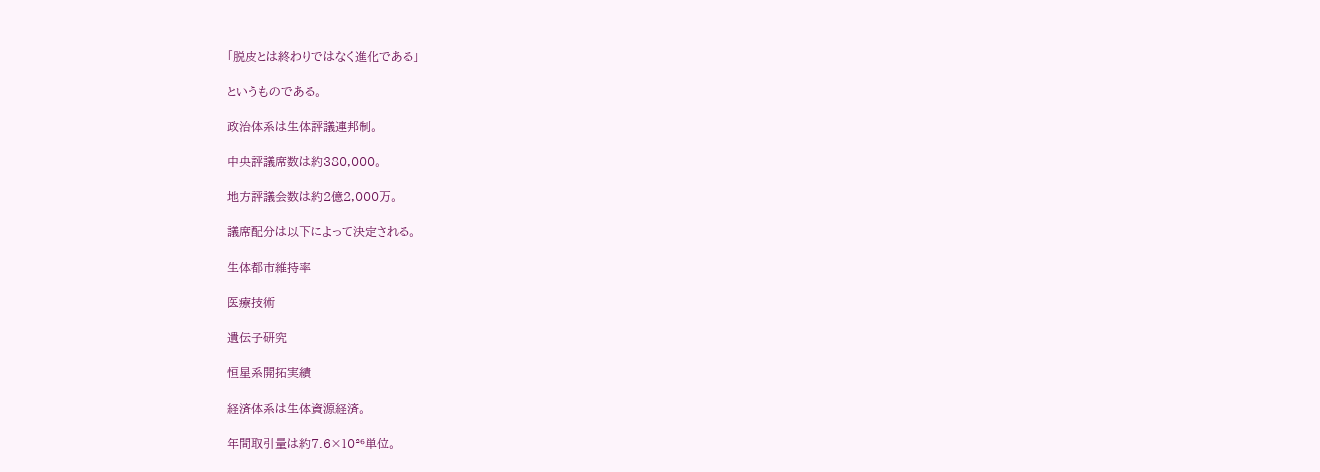「脱皮とは終わりではなく進化である」

というものである。

政治体系は生体評議連邦制。

中央評議席数は約380,000。

地方評議会数は約2億2,000万。

議席配分は以下によって決定される。

生体都市維持率

医療技術

遺伝子研究

恒星系開拓実績

経済体系は生体資源経済。

年間取引量は約7.6×10²⁶単位。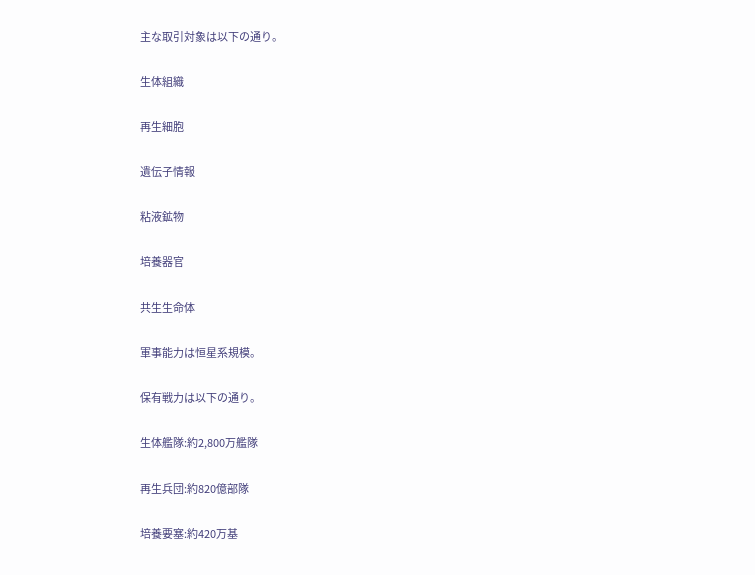主な取引対象は以下の通り。

生体組織

再生細胞

遺伝子情報

粘液鉱物

培養器官

共生生命体

軍事能力は恒星系規模。

保有戦力は以下の通り。

生体艦隊:約2,800万艦隊

再生兵団:約820億部隊

培養要塞:約420万基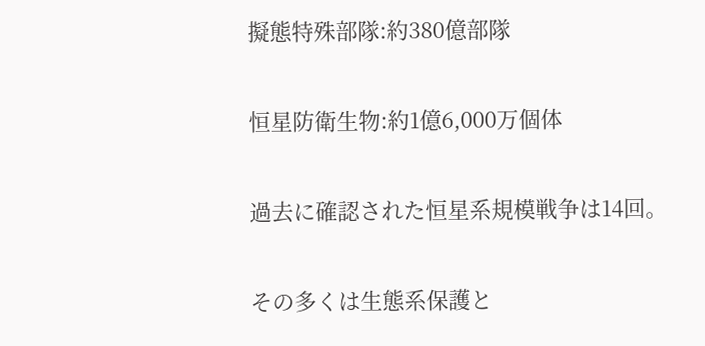擬態特殊部隊:約380億部隊

恒星防衛生物:約1億6,000万個体

過去に確認された恒星系規模戦争は14回。

その多くは生態系保護と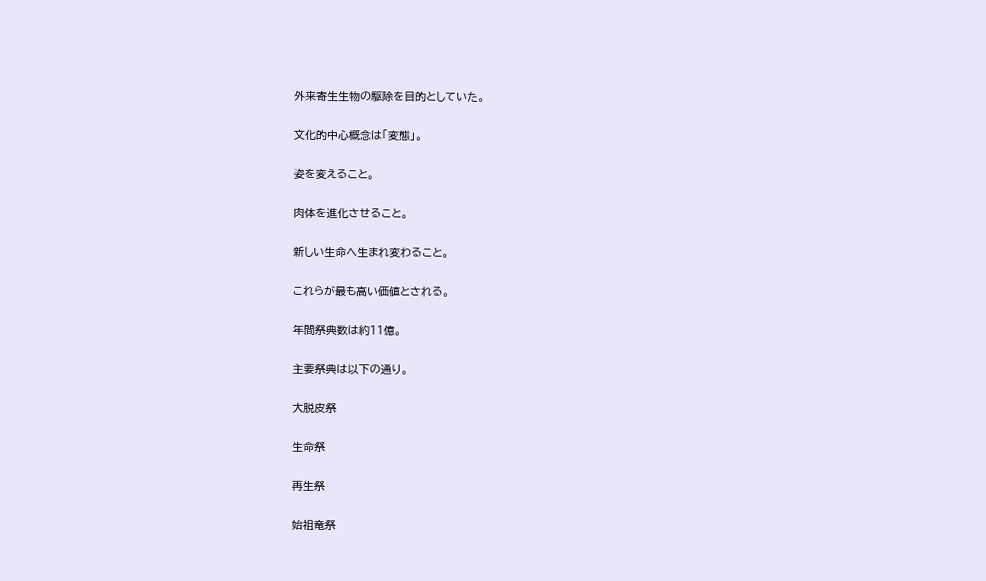外来寄生生物の駆除を目的としていた。

文化的中心概念は「変態」。

姿を変えること。

肉体を進化させること。

新しい生命へ生まれ変わること。

これらが最も高い価値とされる。

年間祭典数は約11億。

主要祭典は以下の通り。

大脱皮祭

生命祭

再生祭

始祖竜祭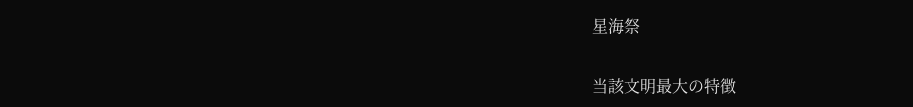星海祭

当該文明最大の特徴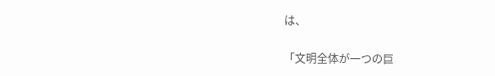は、

「文明全体が一つの巨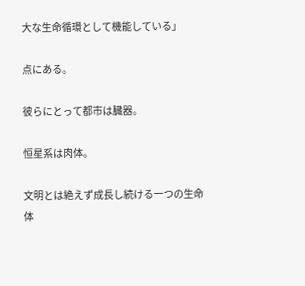大な生命循環として機能している」

点にある。

彼らにとって都市は臓器。

恒星系は肉体。

文明とは絶えず成長し続ける一つの生命体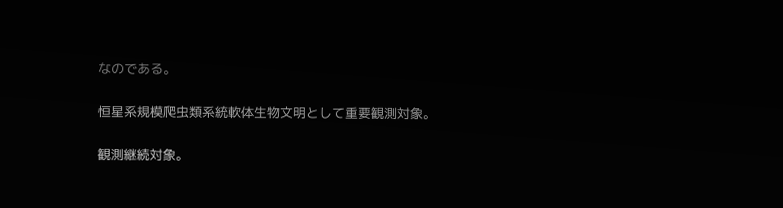なのである。

恒星系規模爬虫類系統軟体生物文明として重要観測対象。

観測継続対象。